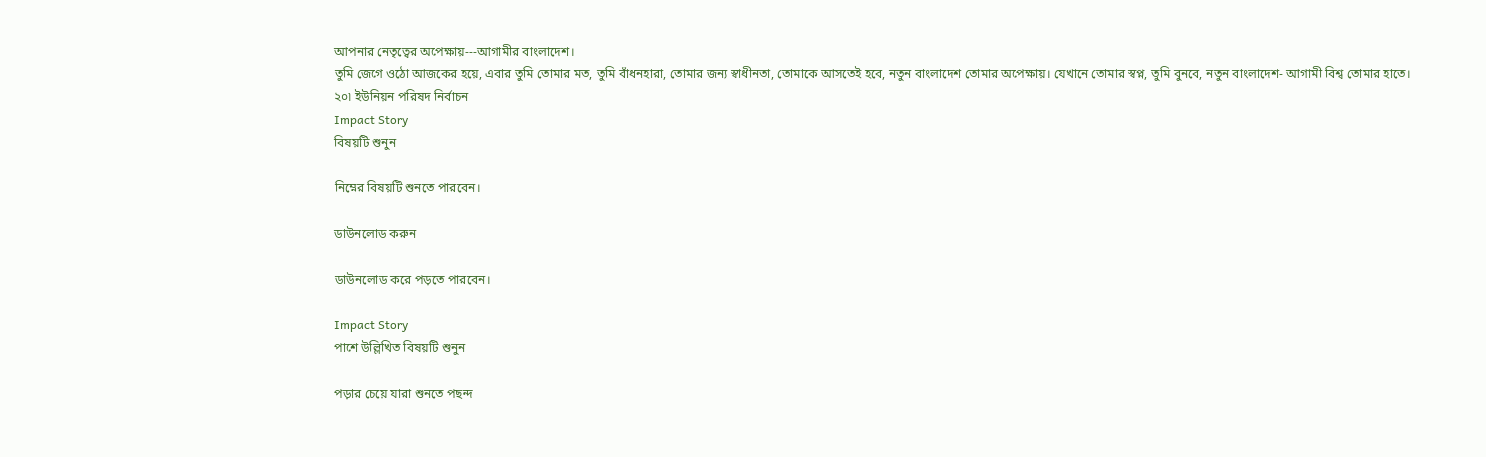আপনার নেতৃত্বের অপেক্ষায়---আগামীর বাংলাদেশ।
তুমি জেগে ওঠো আজকের হয়ে, এবার তুমি তোমার মত, তুমি বাঁধনহারা, তোমার জন্য স্বাধীনতা, তোমাকে আসতেই হবে, নতুন বাংলাদেশ তোমার অপেক্ষায়। যেখানে তোমার স্বপ্ন, তুমি বুনবে, নতুন বাংলাদেশ- আগামী বিশ্ব তোমার হাতে।
২০৷ ইউনিয়ন পরিষদ নির্বাচন
Impact Story
বিষয়টি শুনুন

নিম্নের বিষয়টি শুনতে পারবেন।

ডাউনলোড করুন

ডাউনলোড করে পড়তে পারবেন।

Impact Story
পাশে উল্লিখিত বিষয়টি শুনুন

পড়ার চেয়ে যারা শুনতে পছন্দ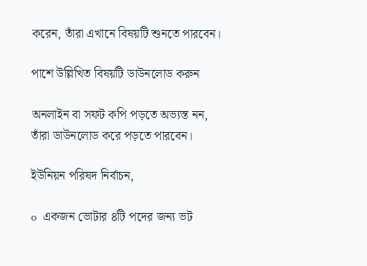করেন, তাঁরা এখানে বিষয়টি শুনতে পারবেন।

পাশে উল্লিখিত বিষয়টি ডাউনলোড করুন

অনলাইন বা সফট কপি পড়তে অভ্যস্ত নন, তাঁরা ডাউনলোড করে পড়তে পারবেন।

ইউনিয়ন পরিষদ নির্বাচন,

o  একজন ভোটার ৪টি পদের জন্য ভট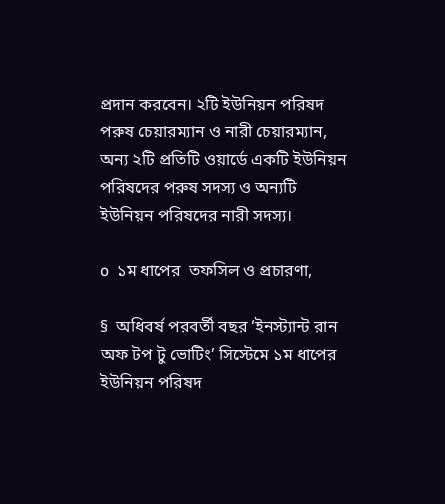প্রদান করবেন। ২টি ইউনিয়ন পরিষদ পরুষ চেয়ারম্যান ও নারী চেয়ারম্যান, অন্য ২টি প্রতিটি ওয়ার্ডে একটি ইউনিয়ন পরিষদের পরুষ সদস্য ও অন্যটি ইউনিয়ন পরিষদের নারী সদস্য।

o  ১ম ধাপের  তফসিল ও প্রচারণা,

§  অধিবর্ষ পরবর্তী বছর ‘ইনস্ট্যান্ট রান অফ টপ টু ভোটিং’ সিস্টেমে ১ম ধাপের ইউনিয়ন পরিষদ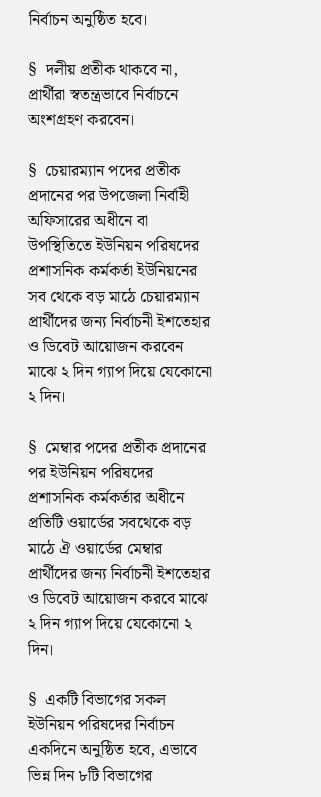নির্বাচন অনুষ্ঠিত হবে।

§  দলীয় প্রতীক থাকবে না, প্রার্থীরা স্বতন্ত্রভাবে নির্বাচনে অংশগ্রহণ করবেন।

§  চেয়ারম্যান পদের প্রতীক প্রদানের পর উপজেলা নির্বাহী অফিসারের অধীনে বা উপস্থিতিতে ইউনিয়ন পরিষদের প্রশাসনিক কর্মকর্তা ইউনিয়নের সব থেকে বড় মাঠে চেয়ারম্যান প্রার্থীদের জন্য নির্বাচনী ইশতেহার ও ডিবেট আয়োজন করবেন মাঝে ২ দিন গ্যাপ দিয়ে যেকোনো ২ দিন।

§  মেম্বার পদের প্রতীক প্রদানের পর ইউনিয়ন পরিষদের প্রশাসনিক কর্মকর্তার অধীনে প্রতিটি ওয়ার্ডের সবথেকে বড় মাঠে ঐ ওয়ার্ডের মেম্বার প্রার্থীদের জন্য নির্বাচনী ইশতেহার ও ডিবেট আয়োজন করবে মাঝে ২ দিন গ্যাপ দিয়ে যেকোনো ২ দিন।

§  একটি বিভাগের সকল ইউনিয়ন পরিষদের নির্বাচন একদিনে অনুষ্ঠিত হবে, এভাবে ভিন্ন দিন ৮টি বিভাগের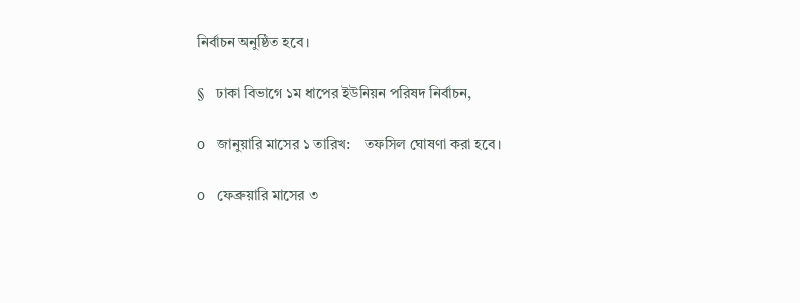নির্বাচন অনুষ্ঠিত হবে।

§   ঢাকা বিভাগে ১ম ধাপের ইউনিয়ন পরিষদ নির্বাচন,

o   জানুয়ারি মাসের ১ তারিখ:    তফসিল ঘোষণা করা হবে।

o   ফেব্রুয়ারি মাসের ৩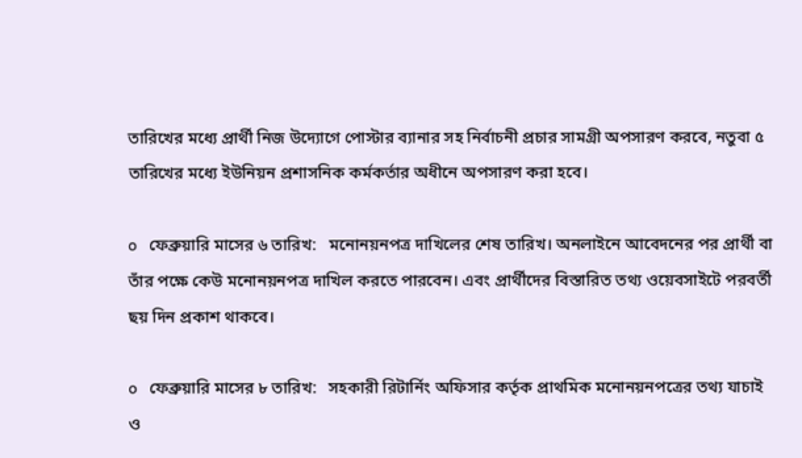তারিখের মধ্যে প্রার্থী নিজ উদ্যোগে পোস্টার ব্যানার সহ নির্বাচনী প্রচার সামগ্রী অপসারণ করবে, নতুবা ৫ তারিখের মধ্যে ইউনিয়ন প্রশাসনিক কর্মকর্তার অধীনে অপসারণ করা হবে।

o   ফেব্রুয়ারি মাসের ৬ তারিখ:   মনোনয়নপত্র দাখিলের শেষ তারিখ। অনলাইনে আবেদনের পর প্রার্থী বা তাঁর পক্ষে কেউ মনোনয়নপত্র দাখিল করতে পারবেন। এবং প্রার্থীদের বিস্তারিত তথ্য ওয়েবসাইটে পরবর্তী ছয় দিন প্রকাশ থাকবে।

o   ফেব্রুয়ারি মাসের ৮ তারিখ:   সহকারী রিটার্নিং অফিসার কর্তৃক প্রাথমিক মনোনয়নপত্রের তথ্য যাচাই ও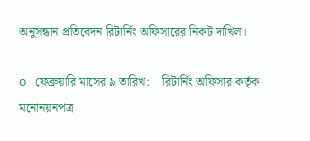অনুসন্ধান প্রতিবেদন রিটার্নিং অফিসারের নিকট দাখিল।

o   ফেব্রুয়ারি মাসের ৯ তারিখ:    রিটার্নিং অফিসার কর্তৃক মনোনয়নপত্র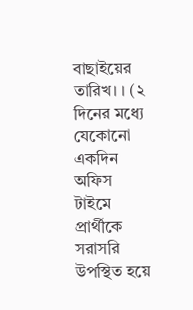বাছাইয়ের তারিখ। । (২ দিনের মধ্যে যেকোনো একদিন অফিস টাইমে প্রার্থীকে সরাসরি উপস্থিত হয়ে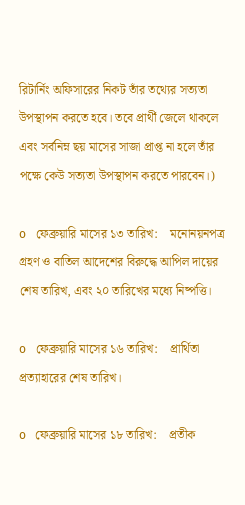রিটার্নিং অফিসারের নিকট তাঁর তথ্যের সত্যতা উপস্থাপন করতে হবে। তবে প্রার্থী জেলে থাকলে এবং সর্বনিম্ন ছয় মাসের সাজা প্রাপ্ত না হলে তাঁর পক্ষে কেউ সত্যতা উপস্থাপন করতে পারবেন।)

o   ফেব্রুয়ারি মাসের ১৩ তারিখ:    মনোনয়নপত্র গ্রহণ ও বাতিল আদেশের বিরুদ্ধে আপিল দায়ের শেষ তারিখ, এবং ২০ তারিখের মধ্যে নিষ্পত্তি।

o   ফেব্রুয়ারি মাসের ১৬ তারিখ:    প্রার্থিতা প্রত্যাহারের শেষ তারিখ।

o   ফেব্রুয়ারি মাসের ১৮ তারিখ:    প্রতীক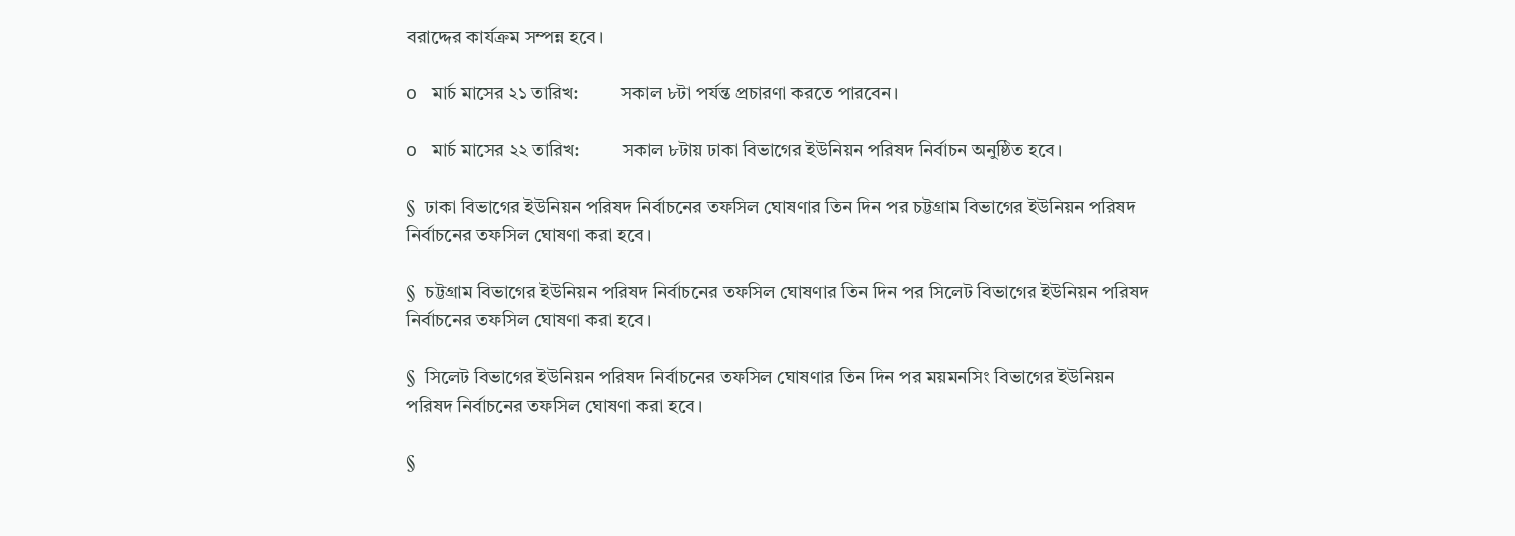বরাদ্দের কার্যক্রম সম্পন্ন হবে।

o   মার্চ মাসের ২১ তারিখ:         সকাল ৮টা পর্যন্ত প্রচারণা করতে পারবেন।

o   মার্চ মাসের ২২ তারিখ:         সকাল ৮টায় ঢাকা বিভাগের ইউনিয়ন পরিষদ নির্বাচন অনুষ্ঠিত হবে।

§  ঢাকা বিভাগের ইউনিয়ন পরিষদ নির্বাচনের তফসিল ঘোষণার তিন দিন পর চট্টগ্রাম বিভাগের ইউনিয়ন পরিষদ নির্বাচনের তফসিল ঘোষণা করা হবে।

§  চট্টগ্রাম বিভাগের ইউনিয়ন পরিষদ নির্বাচনের তফসিল ঘোষণার তিন দিন পর সিলেট বিভাগের ইউনিয়ন পরিষদ নির্বাচনের তফসিল ঘোষণা করা হবে।

§  সিলেট বিভাগের ইউনিয়ন পরিষদ নির্বাচনের তফসিল ঘোষণার তিন দিন পর ময়মনসিং বিভাগের ইউনিয়ন পরিষদ নির্বাচনের তফসিল ঘোষণা করা হবে।

§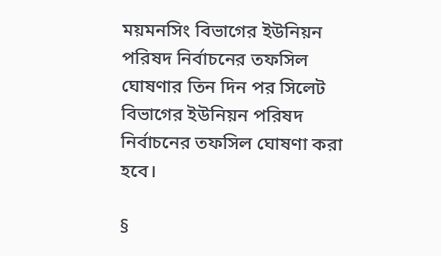ময়মনসিং বিভাগের ইউনিয়ন পরিষদ নির্বাচনের তফসিল ঘোষণার তিন দিন পর সিলেট বিভাগের ইউনিয়ন পরিষদ নির্বাচনের তফসিল ঘোষণা করা হবে।

§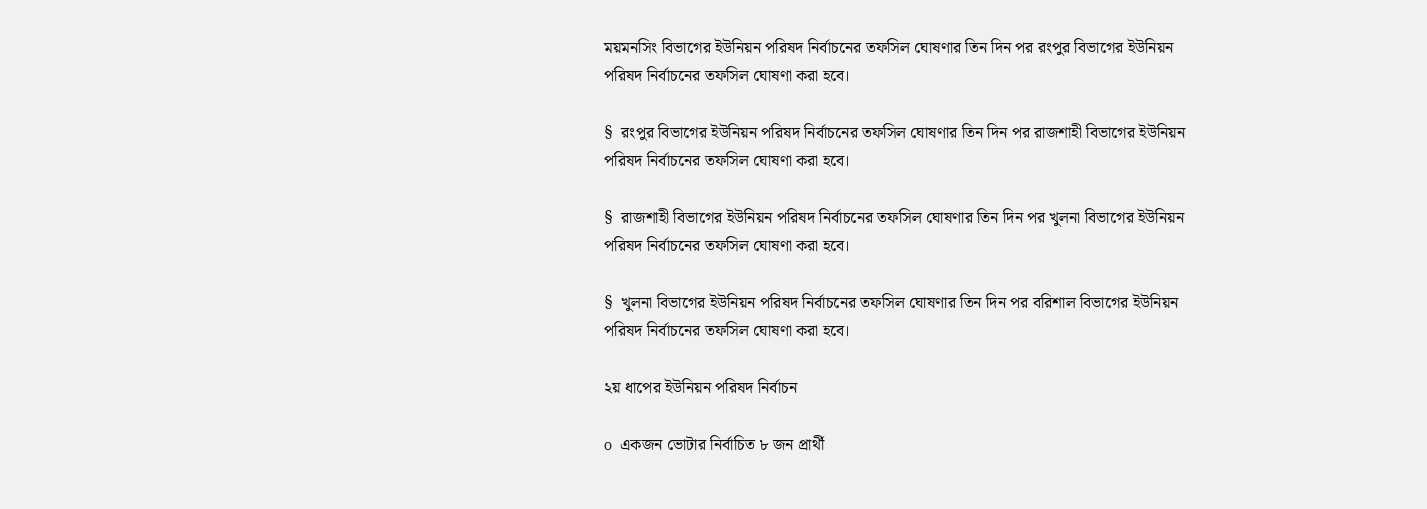ময়মনসিং বিভাগের ইউনিয়ন পরিষদ নির্বাচনের তফসিল ঘোষণার তিন দিন পর রংপুর বিভাগের ইউনিয়ন পরিষদ নির্বাচনের তফসিল ঘোষণা করা হবে।

§  রংপুর বিভাগের ইউনিয়ন পরিষদ নির্বাচনের তফসিল ঘোষণার তিন দিন পর রাজশাহী বিভাগের ইউনিয়ন পরিষদ নির্বাচনের তফসিল ঘোষণা করা হবে।

§  রাজশাহী বিভাগের ইউনিয়ন পরিষদ নির্বাচনের তফসিল ঘোষণার তিন দিন পর খুলনা বিভাগের ইউনিয়ন পরিষদ নির্বাচনের তফসিল ঘোষণা করা হবে।

§  খুলনা বিভাগের ইউনিয়ন পরিষদ নির্বাচনের তফসিল ঘোষণার তিন দিন পর বরিশাল বিভাগের ইউনিয়ন পরিষদ নির্বাচনের তফসিল ঘোষণা করা হবে।

২য় ধাপের ইউনিয়ন পরিষদ নির্বাচন

o  একজন ভোটার নির্বাচিত ৮ জন প্রার্থী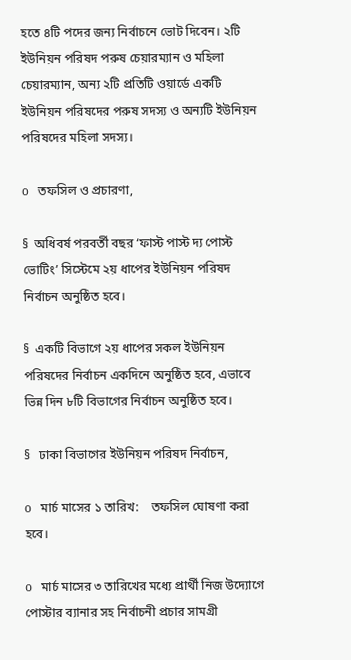হতে ৪টি পদের জন্য নির্বাচনে ভোট দিবেন। ২টি ইউনিয়ন পরিষদ পরুষ চেয়ারম্যান ও মহিলা চেয়ারম্যান, অন্য ২টি প্রতিটি ওয়ার্ডে একটি ইউনিয়ন পরিষদের পরুষ সদস্য ও অন্যটি ইউনিয়ন পরিষদের মহিলা সদস্য।

o   তফসিল ও প্রচারণা,

§  অধিবর্ষ পরবর্তী বছর ‘ফাস্ট পাস্ট দ্য পোস্ট ভোটিং’ সিস্টেমে ২য় ধাপের ইউনিয়ন পরিষদ নির্বাচন অনুষ্ঠিত হবে।

§  একটি বিভাগে ২য় ধাপের সকল ইউনিয়ন পরিষদের নির্বাচন একদিনে অনুষ্ঠিত হবে, এভাবে ভিন্ন দিন ৮টি বিভাগের নির্বাচন অনুষ্ঠিত হবে।

§   ঢাকা বিভাগের ইউনিয়ন পরিষদ নির্বাচন,

o   মার্চ মাসের ১ তারিখ:    তফসিল ঘোষণা করা হবে।

o   মার্চ মাসের ৩ তারিখের মধ্যে প্রার্থী নিজ উদ্যোগে পোস্টার ব্যানার সহ নির্বাচনী প্রচার সামগ্রী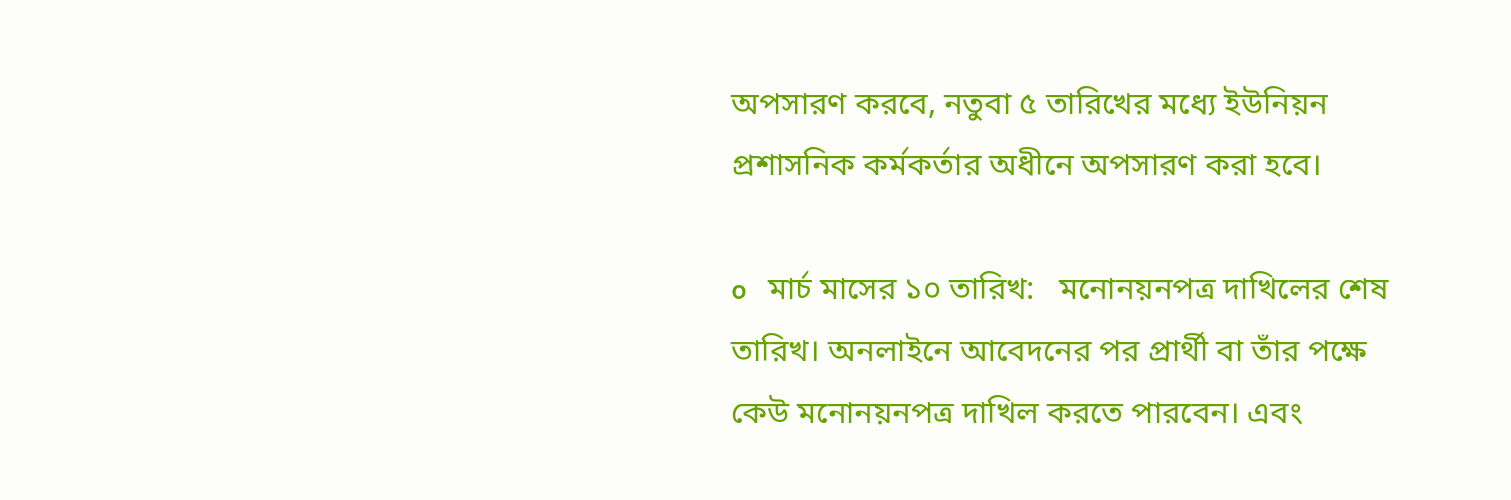অপসারণ করবে, নতুবা ৫ তারিখের মধ্যে ইউনিয়ন প্রশাসনিক কর্মকর্তার অধীনে অপসারণ করা হবে।

o   মার্চ মাসের ১০ তারিখ:   মনোনয়নপত্র দাখিলের শেষ তারিখ। অনলাইনে আবেদনের পর প্রার্থী বা তাঁর পক্ষে কেউ মনোনয়নপত্র দাখিল করতে পারবেন। এবং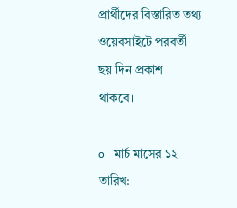প্রার্থীদের বিস্তারিত তথ্য ওয়েবসাইটে পরবর্তী ছয় দিন প্রকাশ থাকবে।

o   মার্চ মাসের ১২ তারিখ: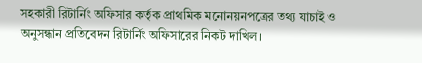সহকারী রিটার্নিং অফিসার কর্তৃক প্রাথমিক মনোনয়নপত্রের তথ্য যাচাই ও অনুসন্ধান প্রতিবেদন রিটার্নিং অফিসারের নিকট দাখিল।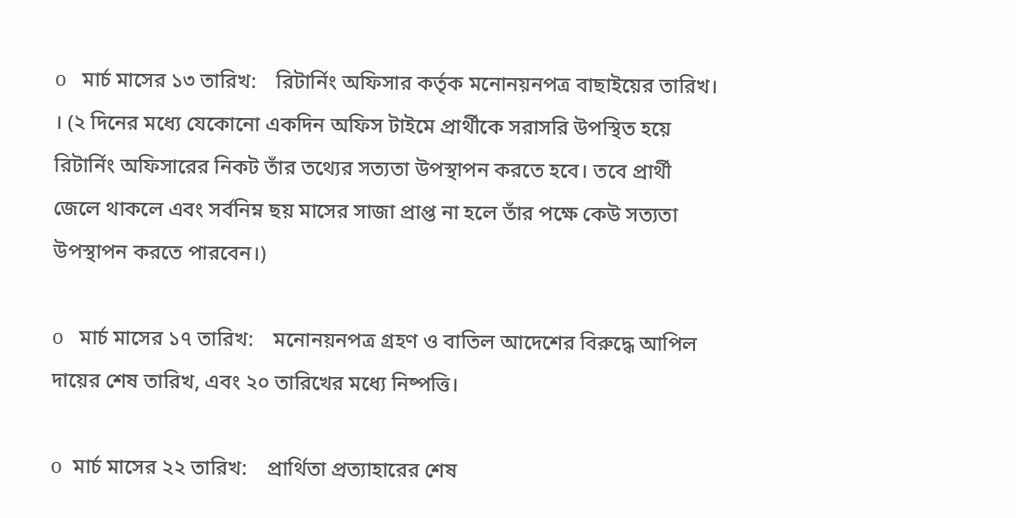o   মার্চ মাসের ১৩ তারিখ:    রিটার্নিং অফিসার কর্তৃক মনোনয়নপত্র বাছাইয়ের তারিখ। । (২ দিনের মধ্যে যেকোনো একদিন অফিস টাইমে প্রার্থীকে সরাসরি উপস্থিত হয়ে রিটার্নিং অফিসারের নিকট তাঁর তথ্যের সত্যতা উপস্থাপন করতে হবে। তবে প্রার্থী জেলে থাকলে এবং সর্বনিম্ন ছয় মাসের সাজা প্রাপ্ত না হলে তাঁর পক্ষে কেউ সত্যতা উপস্থাপন করতে পারবেন।)

o   মার্চ মাসের ১৭ তারিখ:    মনোনয়নপত্র গ্রহণ ও বাতিল আদেশের বিরুদ্ধে আপিল দায়ের শেষ তারিখ, এবং ২০ তারিখের মধ্যে নিষ্পত্তি।

o  মার্চ মাসের ২২ তারিখ:    প্রার্থিতা প্রত্যাহারের শেষ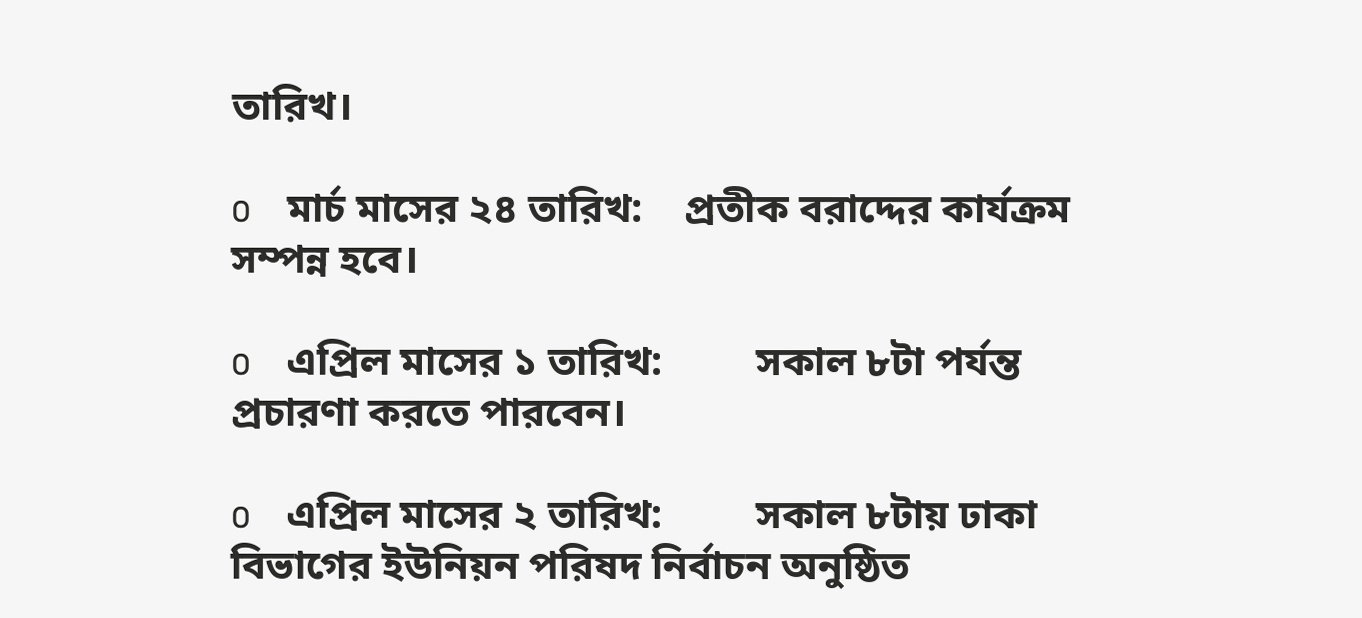তারিখ।

o   মার্চ মাসের ২৪ তারিখ:    প্রতীক বরাদ্দের কার্যক্রম সম্পন্ন হবে।

o   এপ্রিল মাসের ১ তারিখ:         সকাল ৮টা পর্যন্ত প্রচারণা করতে পারবেন।

o   এপ্রিল মাসের ২ তারিখ:         সকাল ৮টায় ঢাকা বিভাগের ইউনিয়ন পরিষদ নির্বাচন অনুষ্ঠিত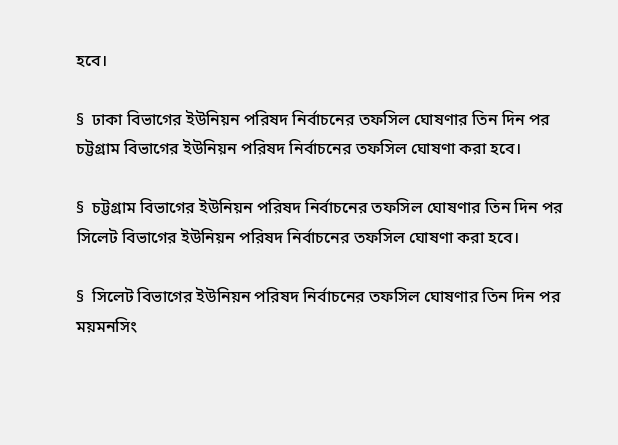হবে।

§  ঢাকা বিভাগের ইউনিয়ন পরিষদ নির্বাচনের তফসিল ঘোষণার তিন দিন পর চট্টগ্রাম বিভাগের ইউনিয়ন পরিষদ নির্বাচনের তফসিল ঘোষণা করা হবে।

§  চট্টগ্রাম বিভাগের ইউনিয়ন পরিষদ নির্বাচনের তফসিল ঘোষণার তিন দিন পর সিলেট বিভাগের ইউনিয়ন পরিষদ নির্বাচনের তফসিল ঘোষণা করা হবে।

§  সিলেট বিভাগের ইউনিয়ন পরিষদ নির্বাচনের তফসিল ঘোষণার তিন দিন পর ময়মনসিং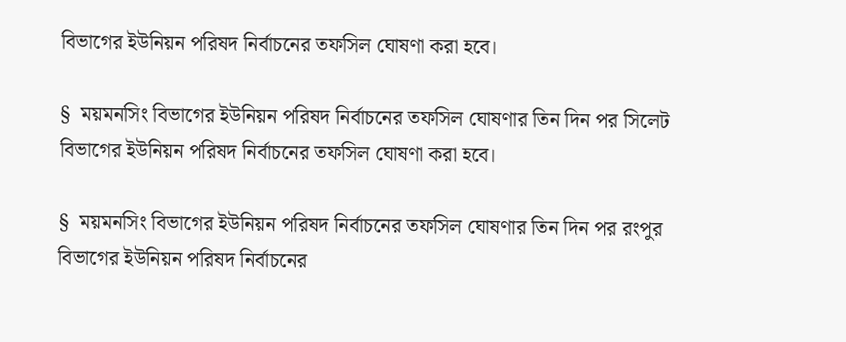বিভাগের ইউনিয়ন পরিষদ নির্বাচনের তফসিল ঘোষণা করা হবে।

§  ময়মনসিং বিভাগের ইউনিয়ন পরিষদ নির্বাচনের তফসিল ঘোষণার তিন দিন পর সিলেট বিভাগের ইউনিয়ন পরিষদ নির্বাচনের তফসিল ঘোষণা করা হবে।

§  ময়মনসিং বিভাগের ইউনিয়ন পরিষদ নির্বাচনের তফসিল ঘোষণার তিন দিন পর রংপুর বিভাগের ইউনিয়ন পরিষদ নির্বাচনের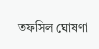তফসিল ঘোষণা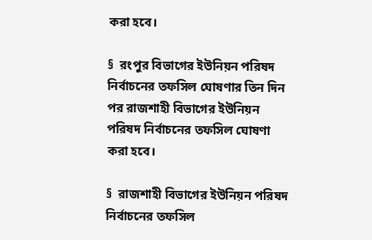করা হবে।

§  রংপুর বিভাগের ইউনিয়ন পরিষদ নির্বাচনের তফসিল ঘোষণার তিন দিন পর রাজশাহী বিভাগের ইউনিয়ন পরিষদ নির্বাচনের তফসিল ঘোষণা করা হবে।

§  রাজশাহী বিভাগের ইউনিয়ন পরিষদ নির্বাচনের তফসিল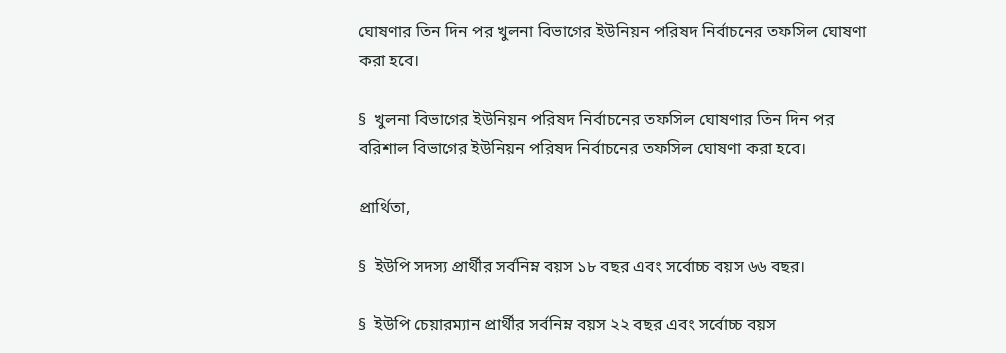ঘোষণার তিন দিন পর খুলনা বিভাগের ইউনিয়ন পরিষদ নির্বাচনের তফসিল ঘোষণা করা হবে।

§  খুলনা বিভাগের ইউনিয়ন পরিষদ নির্বাচনের তফসিল ঘোষণার তিন দিন পর বরিশাল বিভাগের ইউনিয়ন পরিষদ নির্বাচনের তফসিল ঘোষণা করা হবে।

প্রার্থিতা,

§  ইউপি সদস্য প্রার্থীর সর্বনিম্ন বয়স ১৮ বছর এবং সর্বোচ্চ বয়স ৬৬ বছর।

§  ইউপি চেয়ারম্যান প্রার্থীর সর্বনিম্ন বয়স ২২ বছর এবং সর্বোচ্চ বয়স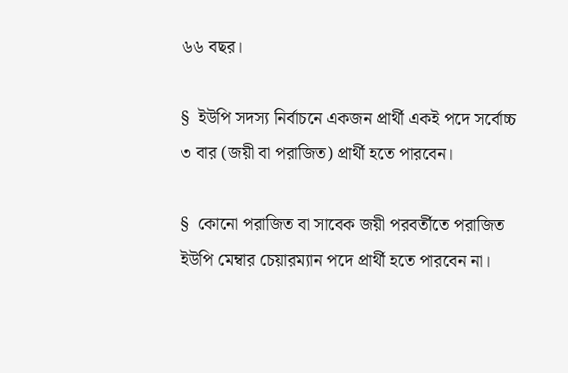৬৬ বছর।

§  ইউপি সদস্য নির্বাচনে একজন প্রার্থী একই পদে সর্বোচ্চ ৩ বার (জয়ী বা পরাজিত) প্রার্থী হতে পারবেন।

§  কোনো পরাজিত বা সাবেক জয়ী পরবর্তীতে পরাজিত ইউপি মেম্বার চেয়ারম্যান পদে প্রার্থী হতে পারবেন না।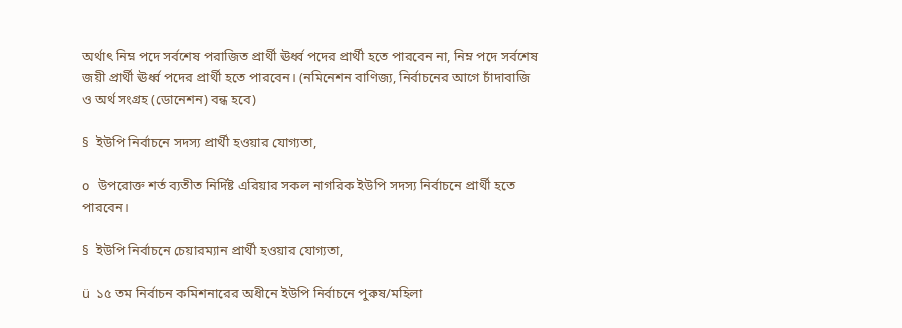অর্থাৎ নিম্ন পদে সর্বশেষ পরাজিত প্রার্থী ঊর্ধ্ব পদের প্রার্থী হতে পারবেন না, নিম্ন পদে সর্বশেষ জয়ী প্রার্থী ঊর্ধ্ব পদের প্রার্থী হতে পারবেন। (নমিনেশন বাণিজ্য, নির্বাচনের আগে চাঁদাবাজি ও অর্থ সংগ্রহ (ডোনেশন) বন্ধ হবে)

§  ইউপি নির্বাচনে সদস্য প্রার্থী হওয়ার যোগ্যতা,

o   উপরোক্ত শর্ত ব্যতীত নির্দিষ্ট এরিয়ার সকল নাগরিক ইউপি সদস্য নির্বাচনে প্রার্থী হতে পারবেন।

§  ইউপি নির্বাচনে চেয়ারম্যান প্রার্থী হওয়ার যোগ্যতা,

ü  ১৫ তম নির্বাচন কমিশনারের অধীনে ইউপি নির্বাচনে পুরুষ/মহিলা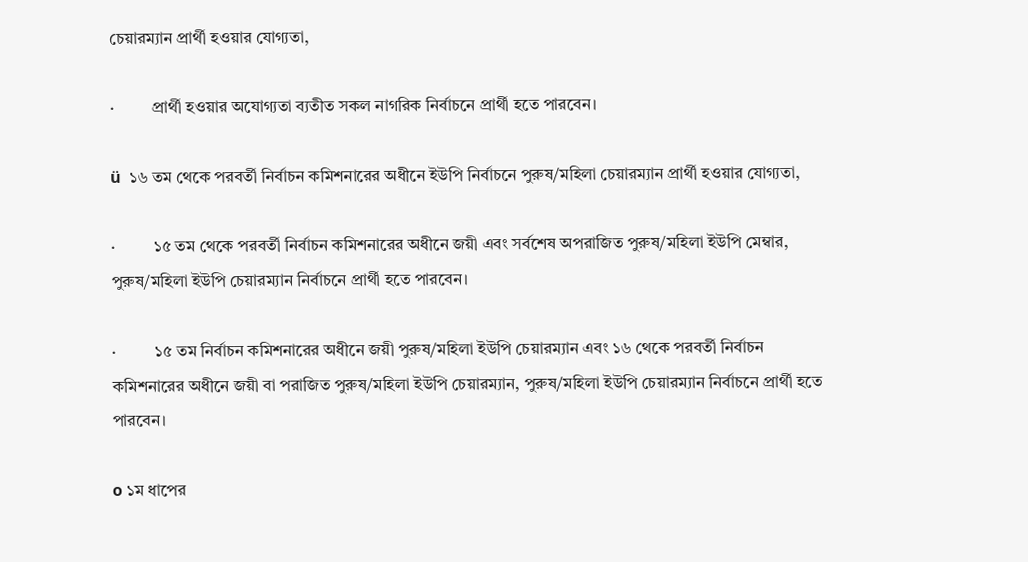চেয়ারম্যান প্রার্থী হওয়ার যোগ্যতা,

·         প্রার্থী হওয়ার অযোগ্যতা ব্যতীত সকল নাগরিক নির্বাচনে প্রার্থী হতে পারবেন।

ü  ১৬ তম থেকে পরবর্তী নির্বাচন কমিশনারের অধীনে ইউপি নির্বাচনে পুরুষ/মহিলা চেয়ারম্যান প্রার্থী হওয়ার যোগ্যতা,

·         ১৫ তম থেকে পরবর্তী নির্বাচন কমিশনারের অধীনে জয়ী এবং সর্বশেষ অপরাজিত পুরুষ/মহিলা ইউপি মেম্বার, পুরুষ/মহিলা ইউপি চেয়ারম্যান নির্বাচনে প্রার্থী হতে পারবেন।

·         ১৫ তম নির্বাচন কমিশনারের অধীনে জয়ী পুরুষ/মহিলা ইউপি চেয়ারম্যান এবং ১৬ থেকে পরবর্তী নির্বাচন কমিশনারের অধীনে জয়ী বা পরাজিত পুরুষ/মহিলা ইউপি চেয়ারম্যান, পুরুষ/মহিলা ইউপি চেয়ারম্যান নির্বাচনে প্রার্থী হতে পারবেন।

o ১ম ধাপের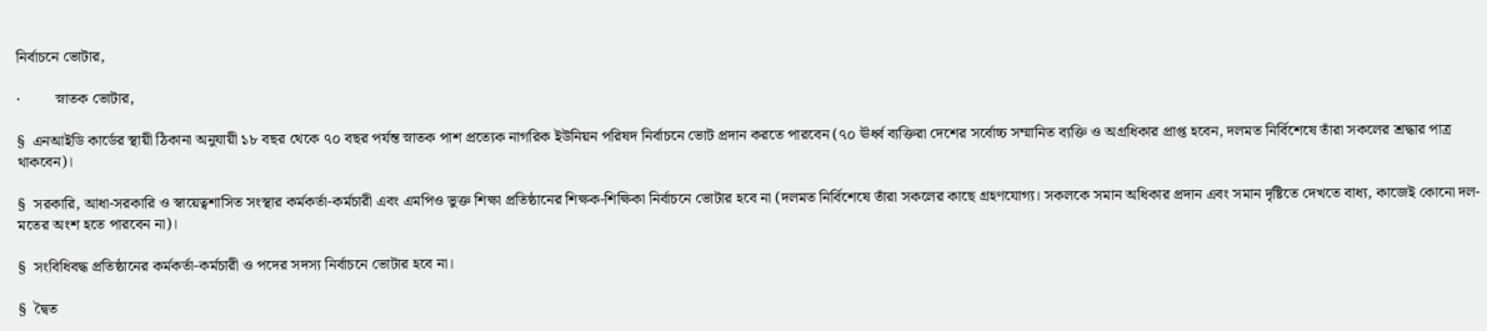নির্বাচনে ভোটার,

·         স্নাতক ভোটার,

§  এনআইডি কার্ডের স্থায়ী ঠিকানা অনুযায়ী ১৮ বছর থেকে ৭০ বছর পর্যন্ত স্নাতক পাশ প্রত্যেক নাগরিক ইউনিয়ন পরিষদ নির্বাচনে ভোট প্রদান করতে পারবেন (৭০ ঊর্ধ্ব ব্যক্তিরা দেশের সর্বোচ্চ সম্মানিত ব্যক্তি ও অগ্রধিকার প্রাপ্ত হবেন, দলমত নির্বিশেষে তাঁরা সকলের শ্রদ্ধার পাত্র থাকবেন)।

§  সরকারি, আধা-সরকারি ও স্বায়েত্বশাসিত সংস্থার কর্মকর্তা-কর্মচারী এবং এমপিও ভুক্ত শিক্ষা প্রতিষ্ঠানের শিক্ষক-শিক্ষিকা নির্বাচনে ভোটার হবে না (দলমত নির্বিশেষে তাঁরা সকলের কাছে গ্রহণযোগ্য। সকলকে সমান অধিকার প্রদান এবং সমান দৃষ্টিতে দেখতে বাধ্য, কাজেই কোনো দল-মতের অংশ হতে পারবেন না)।

§  সংবিধিবদ্ধ প্রতিষ্ঠানের কর্মকর্তা-কর্মচারী ও পদের সদস্য নির্বাচনে ভোটার হবে না।

§  দ্বৈত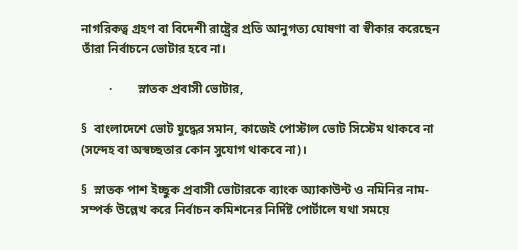নাগরিকত্ব গ্রহণ বা বিদেশী রাষ্ট্রের প্রতি আনুগত্য ঘোষণা বা স্বীকার করেছেন তাঁরা নির্বাচনে ভোটার হবে না।

         ·        স্নাতক প্রবাসী ভোটার,

§  বাংলাদেশে ভোট যুদ্ধের সমান, কাজেই পোস্টাল ভোট সিস্টেম থাকবে না (সন্দেহ বা অস্বচ্ছতার কোন সুযোগ থাকবে না)।

§  স্নাতক পাশ ইচ্ছুক প্রবাসী ভোটারকে ব্যাংক অ্যাকাউন্ট ও নমিনির নাম- সম্পর্ক উল্লেখ করে নির্বাচন কমিশনের নির্দিষ্ট পোর্টালে যথা সময়ে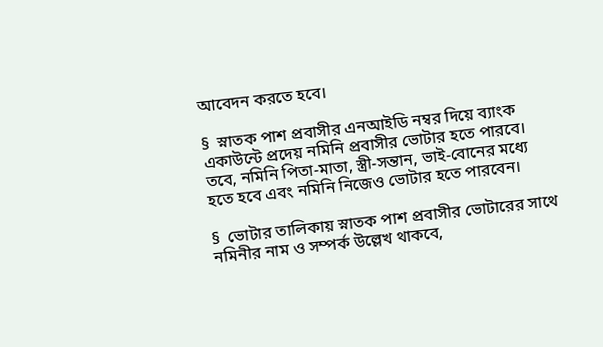আবেদন করতে হবে।

§  স্নাতক পাশ প্রবাসীর এনআইডি নম্বর দিয়ে ব্যাংক একাউন্টে প্রদেয় নমিনি প্রবাসীর ভোটার হতে পারবে। তবে, নমিনি পিতা-মাতা, স্ত্রী-সন্তান, ভাই-বোনের মধ্যে হতে হবে এবং নমিনি নিজেও ভোটার হতে পারবেন।

§  ভোটার তালিকায় স্নাতক পাশ প্রবাসীর ভোটারের সাথে নমিনীর নাম ও সম্পর্ক উল্লেখ থাকবে,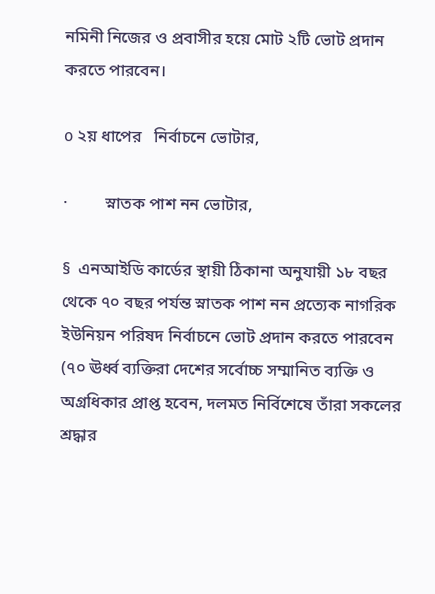নমিনী নিজের ও প্রবাসীর হয়ে মোট ২টি ভোট প্রদান করতে পারবেন।

o ২য় ধাপের   নির্বাচনে ভোটার,

·         স্নাতক পাশ নন ভোটার,

§  এনআইডি কার্ডের স্থায়ী ঠিকানা অনুযায়ী ১৮ বছর থেকে ৭০ বছর পর্যন্ত স্নাতক পাশ নন প্রত্যেক নাগরিক ইউনিয়ন পরিষদ নির্বাচনে ভোট প্রদান করতে পারবেন (৭০ ঊর্ধ্ব ব্যক্তিরা দেশের সর্বোচ্চ সম্মানিত ব্যক্তি ও অগ্রধিকার প্রাপ্ত হবেন, দলমত নির্বিশেষে তাঁরা সকলের শ্রদ্ধার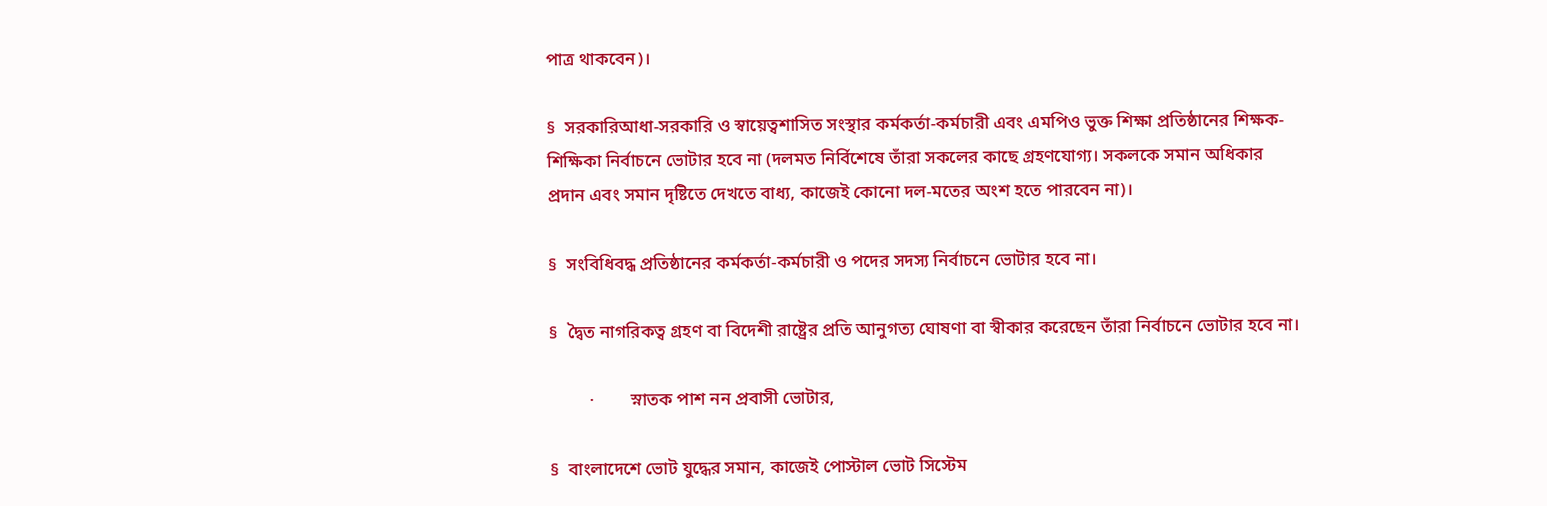পাত্র থাকবেন)।

§  সরকারিআধা-সরকারি ও স্বায়েত্বশাসিত সংস্থার কর্মকর্তা-কর্মচারী এবং এমপিও ভুক্ত শিক্ষা প্রতিষ্ঠানের শিক্ষক-শিক্ষিকা নির্বাচনে ভোটার হবে না (দলমত নির্বিশেষে তাঁরা সকলের কাছে গ্রহণযোগ্য। সকলকে সমান অধিকার প্রদান এবং সমান দৃষ্টিতে দেখতে বাধ্য, কাজেই কোনো দল-মতের অংশ হতে পারবেন না)।

§  সংবিধিবদ্ধ প্রতিষ্ঠানের কর্মকর্তা-কর্মচারী ও পদের সদস্য নির্বাচনে ভোটার হবে না।

§  দ্বৈত নাগরিকত্ব গ্রহণ বা বিদেশী রাষ্ট্রের প্রতি আনুগত্য ঘোষণা বা স্বীকার করেছেন তাঁরা নির্বাচনে ভোটার হবে না।

         ·        স্নাতক পাশ নন প্রবাসী ভোটার,

§  বাংলাদেশে ভোট যুদ্ধের সমান, কাজেই পোস্টাল ভোট সিস্টেম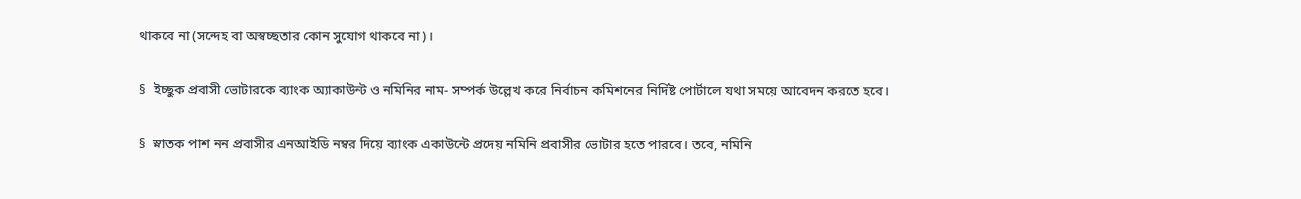থাকবে না (সন্দেহ বা অস্বচ্ছতার কোন সুযোগ থাকবে না)।

§  ইচ্ছুক প্রবাসী ভোটারকে ব্যাংক অ্যাকাউন্ট ও নমিনির নাম- সম্পর্ক উল্লেখ করে নির্বাচন কমিশনের নির্দিষ্ট পোর্টালে যথা সময়ে আবেদন করতে হবে।

§  স্নাতক পাশ নন প্রবাসীর এনআইডি নম্বর দিয়ে ব্যাংক একাউন্টে প্রদেয় নমিনি প্রবাসীর ভোটার হতে পারবে। তবে, নমিনি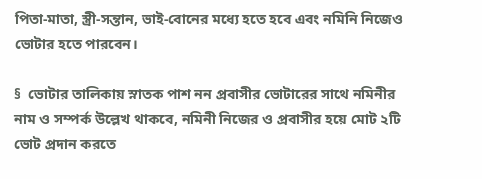পিতা-মাতা, স্ত্রী-সন্তান, ভাই-বোনের মধ্যে হতে হবে এবং নমিনি নিজেও ভোটার হতে পারবেন।

§  ভোটার তালিকায় স্নাতক পাশ নন প্রবাসীর ভোটারের সাথে নমিনীর নাম ও সম্পর্ক উল্লেখ থাকবে, নমিনী নিজের ও প্রবাসীর হয়ে মোট ২টি ভোট প্রদান করতে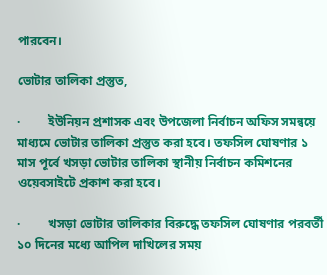পারবেন।

ভোটার তালিকা প্রস্তুত,

·         ইউনিয়ন প্রশাসক এবং উপজেলা নির্বাচন অফিস সমন্বয়ে মাধ্যমে ভোটার তালিকা প্রস্তুত করা হবে। তফসিল ঘোষণার ১ মাস পূর্বে খসড়া ভোটার তালিকা স্থানীয় নির্বাচন কমিশনের ওয়েবসাইটে প্রকাশ করা হবে।

·         খসড়া ভোটার তালিকার বিরুদ্ধে তফসিল ঘোষণার পরবর্তী ১০ দিনের মধ্যে আপিল দাখিলের সময়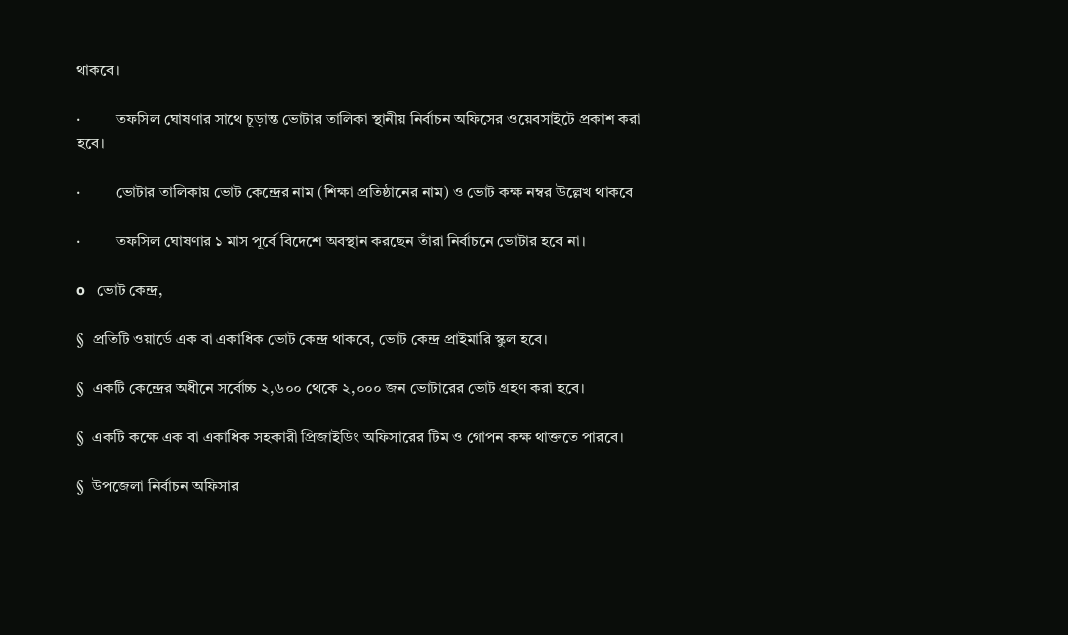থাকবে।

·         তফসিল ঘোষণার সাথে চূড়ান্ত ভোটার তালিকা স্থানীয় নির্বাচন অফিসের ওয়েবসাইটে প্রকাশ করা হবে।

·         ভোটার তালিকায় ভোট কেন্দ্রের নাম (শিক্ষা প্রতিষ্ঠানের নাম) ও ভোট কক্ষ নম্বর উল্লেখ থাকবে

·         তফসিল ঘোষণার ১ মাস পূর্বে বিদেশে অবস্থান করছেন তাঁরা নির্বাচনে ভোটার হবে না।

o   ভোট কেন্দ্র,

§  প্রতিটি ওয়ার্ডে এক বা একাধিক ভোট কেন্দ্র থাকবে, ভোট কেন্দ্র প্রাইমারি স্কুল হবে।

§  একটি কেন্দ্রের অধীনে সর্বোচ্চ ২,৬০০ থেকে ২,০০০ জন ভোটারের ভোট গ্রহণ করা হবে।

§  একটি কক্ষে এক বা একাধিক সহকারী প্রিজাইডিং অফিসারের টিম ও গোপন কক্ষ থাক্ততে পারবে।

§  উপজেলা নির্বাচন অফিসার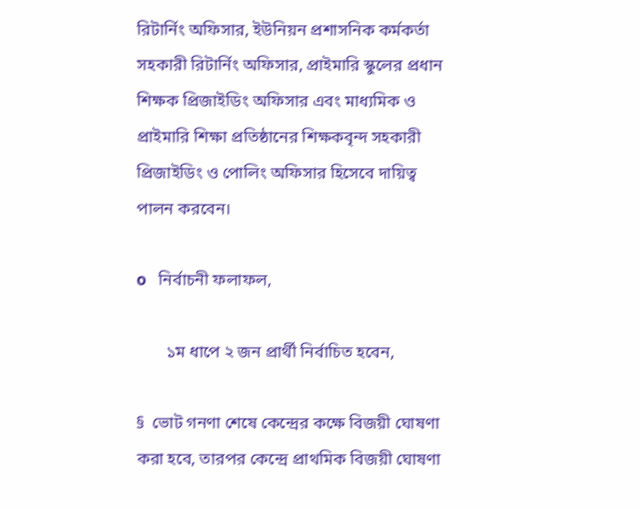রিটার্নিং অফিসার, ইউনিয়ন প্রশাসনিক কর্মকর্তা সহকারী রিটার্নিং অফিসার, প্রাইমারি স্কুলের প্রধান শিক্ষক প্রিজাইডিং অফিসার এবং মাধ্যমিক ও প্রাইমারি শিক্ষা প্রতিষ্ঠানের শিক্ষকবৃন্দ সহকারী প্রিজাইডিং ও পোলিং অফিসার হিসেবে দায়িত্ব পালন করবেন।

o   নির্বাচনী ফলাফল,

       ১ম ধাপে ২ জন প্রার্থী নির্বাচিত হবেন,

§  ভোট গনণা শেষে কেন্দ্রের কক্ষে বিজয়ী ঘোষণা করা হবে, তারপর কেন্দ্রে প্রাথমিক বিজয়ী ঘোষণা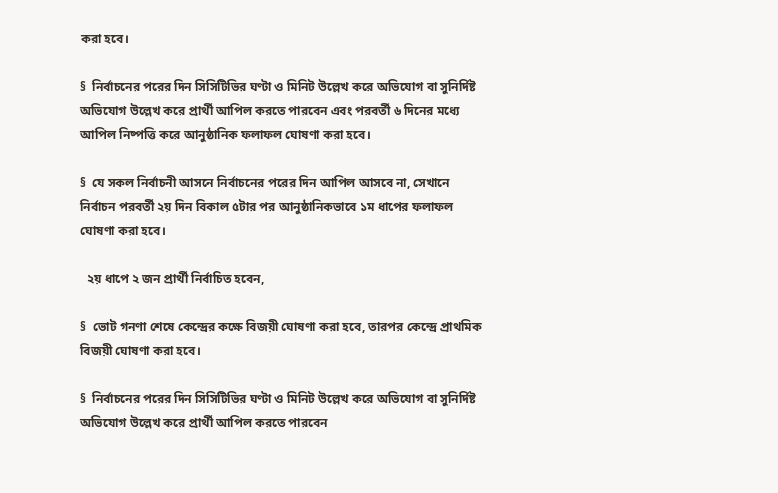করা হবে।

§  নির্বাচনের পরের দিন সিসিটিভির ঘণ্টা ও মিনিট উল্লেখ করে অভিযোগ বা সুনির্দিষ্ট অভিযোগ উল্লেখ করে প্রার্থী আপিল করতে পারবেন এবং পরবর্তী ৬ দিনের মধ্যে আপিল নিষ্পত্তি করে আনুষ্ঠানিক ফলাফল ঘোষণা করা হবে।

§  যে সকল নির্বাচনী আসনে নির্বাচনের পরের দিন আপিল আসবে না, সেখানে নির্বাচন পরবর্তী ২য় দিন বিকাল ৫টার পর আনুষ্ঠানিকভাবে ১ম ধাপের ফলাফল ঘোষণা করা হবে।

  ২য় ধাপে ২ জন প্রার্থী নির্বাচিত হবেন,

§  ভোট গনণা শেষে কেন্দ্রের কক্ষে বিজয়ী ঘোষণা করা হবে, তারপর কেন্দ্রে প্রাথমিক বিজয়ী ঘোষণা করা হবে।

§  নির্বাচনের পরের দিন সিসিটিভির ঘণ্টা ও মিনিট উল্লেখ করে অভিযোগ বা সুনির্দিষ্ট অভিযোগ উল্লেখ করে প্রার্থী আপিল করতে পারবেন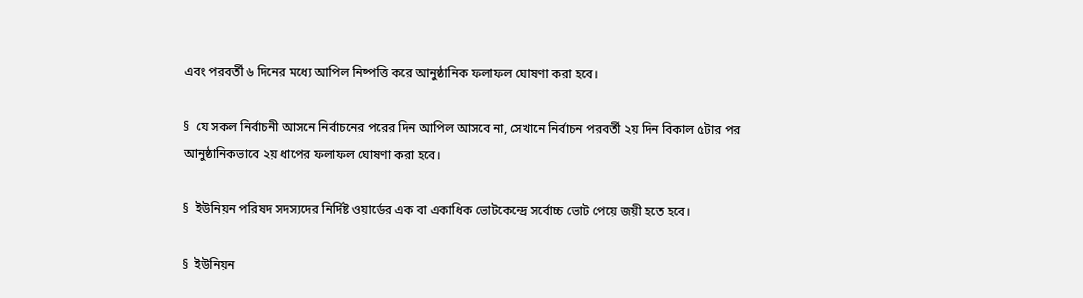এবং পরবর্তী ৬ দিনের মধ্যে আপিল নিষ্পত্তি করে আনুষ্ঠানিক ফলাফল ঘোষণা করা হবে।

§  যে সকল নির্বাচনী আসনে নির্বাচনের পরের দিন আপিল আসবে না, সেখানে নির্বাচন পরবর্তী ২য় দিন বিকাল ৫টার পর আনুষ্ঠানিকভাবে ২য় ধাপের ফলাফল ঘোষণা করা হবে।

§  ইউনিয়ন পরিষদ সদস্যদের নির্দিষ্ট ওয়ার্ডের এক বা একাধিক ভোটকেন্দ্রে সর্বোচ্চ ভোট পেয়ে জয়ী হতে হবে।

§  ইউনিয়ন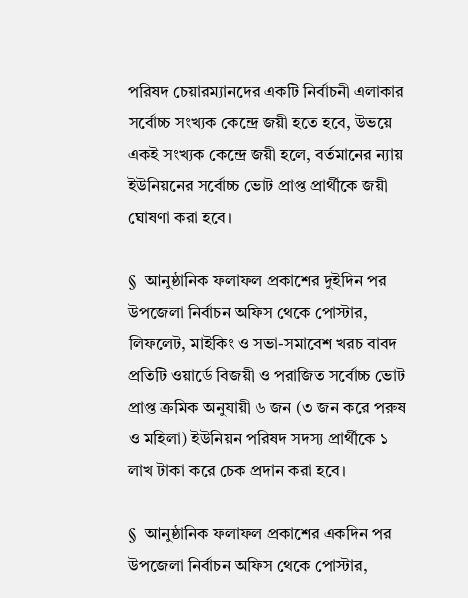পরিষদ চেয়ারম্যানদের একটি নির্বাচনী এলাকার সর্বোচ্চ সংখ্যক কেন্দ্রে জয়ী হতে হবে, উভয়ে একই সংখ্যক কেন্দ্রে জয়ী হলে, বর্তমানের ন্যায় ইউনিয়নের সর্বোচ্চ ভোট প্রাপ্ত প্রার্থীকে জয়ী ঘোষণা করা হবে।

§  আনুষ্ঠানিক ফলাফল প্রকাশের দুইদিন পর উপজেলা নির্বাচন অফিস থেকে পোস্টার, লিফলেট, মাইকিং ও সভা-সমাবেশ খরচ বাবদ প্রতিটি ওয়ার্ডে বিজয়ী ও পরাজিত সর্বোচ্চ ভোট প্রাপ্ত ক্রমিক অনুযায়ী ৬ জন (৩ জন করে পরুষ ও মহিলা) ইউনিয়ন পরিষদ সদস্য প্রার্থীকে ১ লাখ টাকা করে চেক প্রদান করা হবে।

§  আনুষ্ঠানিক ফলাফল প্রকাশের একদিন পর উপজেলা নির্বাচন অফিস থেকে পোস্টার,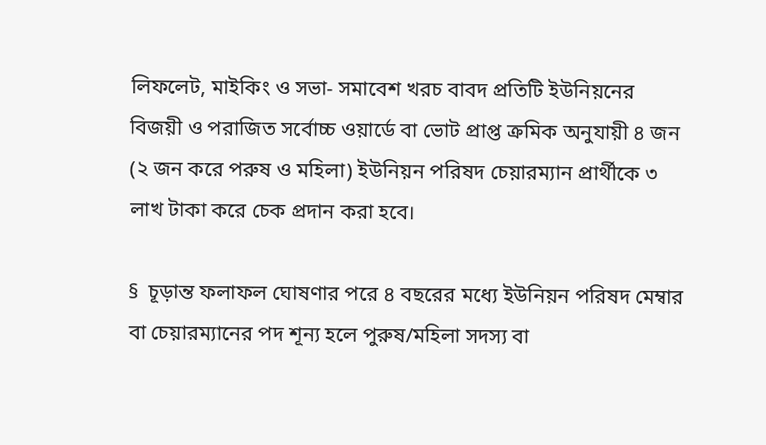লিফলেট, মাইকিং ও সভা- সমাবেশ খরচ বাবদ প্রতিটি ইউনিয়নের বিজয়ী ও পরাজিত সর্বোচ্চ ওয়ার্ডে বা ভোট প্রাপ্ত ক্রমিক অনুযায়ী ৪ জন (২ জন করে পরুষ ও মহিলা) ইউনিয়ন পরিষদ চেয়ার‍ম্যান প্রার্থীকে ৩ লাখ টাকা করে চেক প্রদান করা হবে।

§  চূড়ান্ত ফলাফল ঘোষণার পরে ৪ বছরের মধ্যে ইউনিয়ন পরিষদ মেম্বার বা চেয়ারম্যানের পদ শূন্য হলে পুরুষ/মহিলা সদস্য বা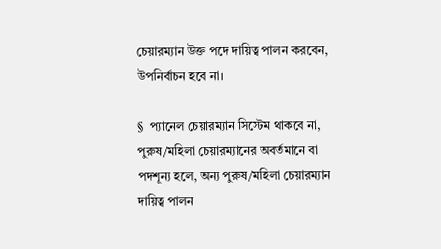চেয়ারম্যান উক্ত পদে দায়িত্ব পালন করবেন, উপনির্বাচন হবে না।

§  প্যানেল চেয়ারম্যান সিস্টেম থাকবে না, পুরুষ/মহিলা চেয়ারম্যানের অবর্তমানে বা পদশূন্য হলে, অন্য পুরুষ/মহিলা চেয়ারম্যান দায়িত্ব পালন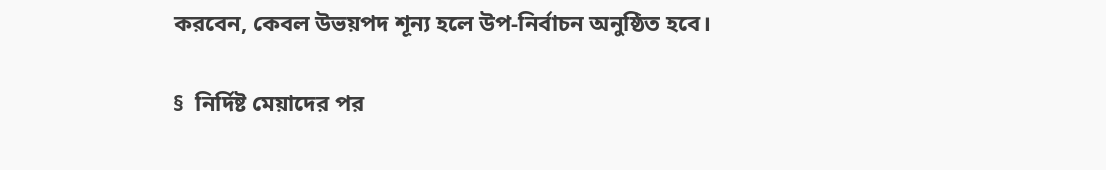করবেন, কেবল উভয়পদ শূন্য হলে উপ-নির্বাচন অনুষ্ঠিত হবে।

§  নির্দিষ্ট মেয়াদের পর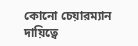কোনো চেয়ারম্যান দায়িত্বে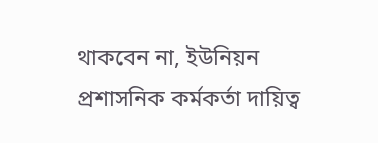থাকবেন না, ইউনিয়ন প্রশাসনিক কর্মকর্তা দায়িত্ব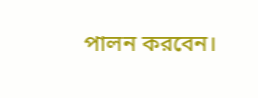পালন করবেন।